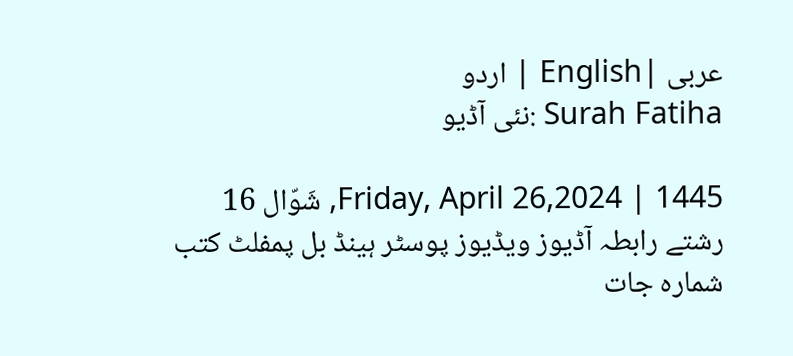عربى |English | اردو
Surah Fatiha :نئى آڈيو

Friday, April 26,2024 | 1445, شَوّال 16
رشتے رابطہ آڈيوز ويڈيوز پوسٹر ہينڈ بل پمفلٹ کتب
شماره جات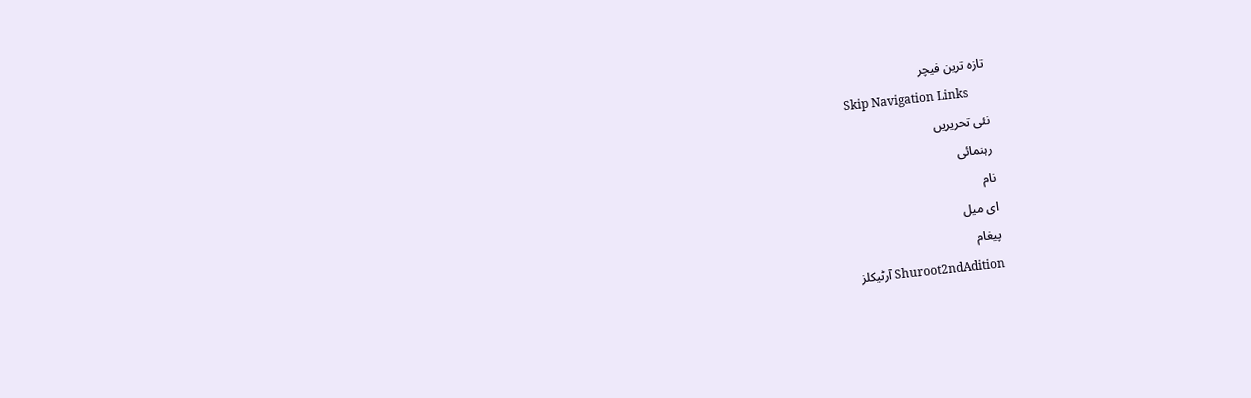تازہ ترين فیچر
Skip Navigation Links
نئى تحريريں
رہنمائى
نام
اى ميل
پیغام
Shuroot2ndAdition آرٹیکلز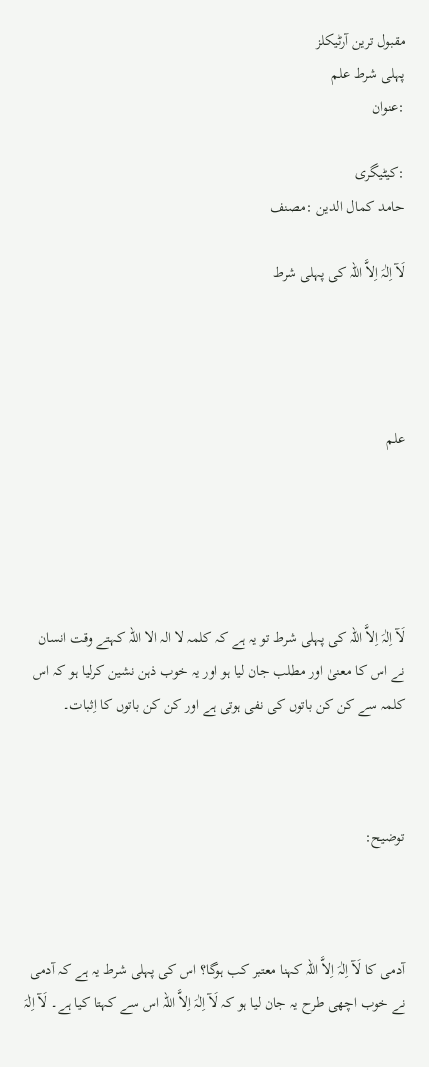مقبول ترین آرٹیکلز
پہلی شرط علم
:عنوان

:کیٹیگری
حامد كمال الدين :مصنف

لَآ اِلٰہَ اِلاَّ اللہ کی پہلی شرط




علم





لَآ اِلٰہَ اِلاَّ اللہ کی پہلی شرط تو یہ ہے کہ کلمہ لا الہ الا اللہ کہتے وقت انسان نے اس کا معنیٰ اور مطلب جان لیا ہو اور یہ خوب ذہن نشین کرلیا ہو کہ اس کلمہ سے کن کن باتوں کی نفی ہوتی ہے اور کن کن باتوں کا اِثبات۔



توضیح:



آدمی کا لَآ اِلٰہَ اِلاَّ اللہ کہنا معتبر کب ہوگا؟ اس کی پہلی شرط یہ ہے کہ آدمی نے خوب اچھی طرح یہ جان لیا ہو کہ لَآ اِلٰہَ اِلاَّ اللہ اس سے کہتا کیا ہے۔ لَآ اِلٰہَ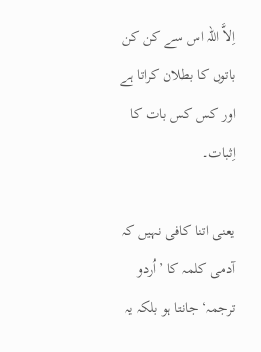اِلاَّ اللہ اس سے کن کن باتوں کا بطلان کراتا ہے اور کس کس بات کا اِثبات۔

یعنی اتنا کافی نہیں کہ آدمی کلمہ کا ’اُردو ترجمہ‘ جانتا ہو بلکہ یہ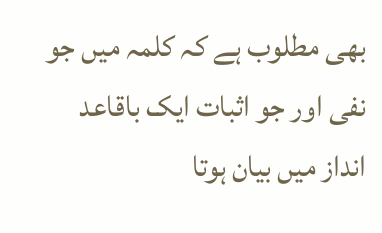بھی مطلوب ہے کہ کلمہ میں جو نفی اور جو اثبات ایک باقاعد انداز میں بیان ہوتا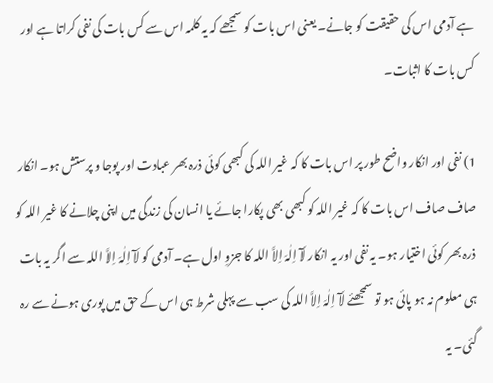ہے آدمی اس کی حقیقت کو جانے۔ یعنی اس بات کو سمجھے کہ یہ کلمہ اس سے کس بات کی نفی کراتا ہے اور کس بات کا اثبات۔

1) نفی اور انکار واضح طور پر اس بات کا کہ غیر اللہ کی کبھی کوئی ذرہ بھر عبادت اور پوجا و پرستش ہو۔ انکار صاف صاف اس بات کا کہ غیر اللہ کو کبھی بھی پکارا جائے یا انسان کی زندگی میں اپنی چلانے کا غیر اللہ کو ذرہ بھر کوئی اختیار ہو۔ یہ نفی اور یہ انکار لَآ اِلٰہَ اِلاَّ اللہ کا جزوِ اول ہے۔ آدمی کو لَآ اِلٰہَ اِلاَّ اللہ سے اگر یہ بات ہی معلوم نہ ہو پائی ہو تو سمجھئے لَآ اِلٰہَ اِلاَّ اللہ کی سب سے پہلی شرط ہی اس کے حق میں پوری ہونے سے رہ گئی۔ یہ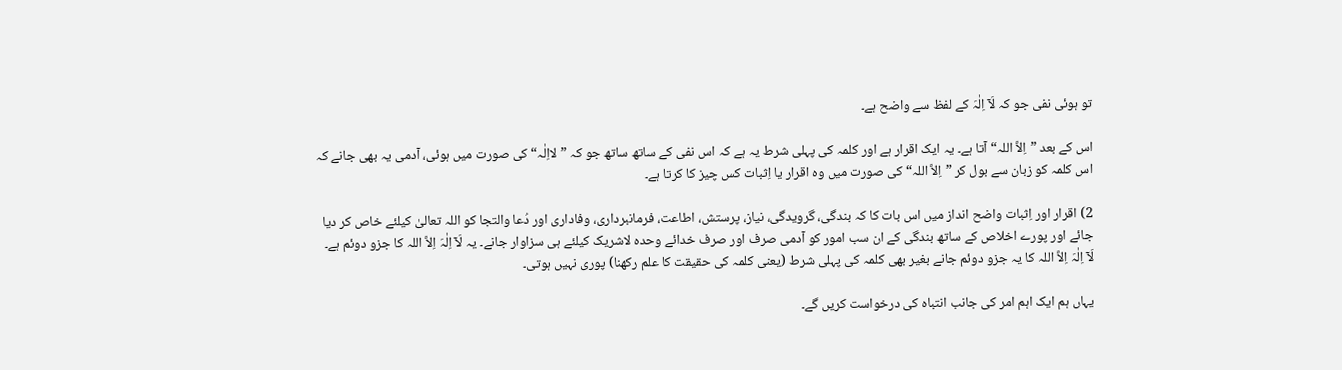تو ہوئی نفی جو کہ لَآ اِلٰہَ کے لفظ سے واضح ہے۔

اس کے بعد ”اِلاَّ اللہ“ آتا ہے۔ یہ ایک اقرار ہے اور کلمہ کی پہلی شرط یہ ہے کہ اس نفی کے ساتھ ساتھ جو کہ ”لااِلٰہ“ کی صورت میں ہوئی، آدمی یہ بھی جانے کہ اس کلمہ کو زبان سے بول کر ”اِلاَّ اللہ“ کی صورت میں وہ اقرار یا اِثبات کس چیز کا کرتا ہے۔

2) اقرار اور اِثبات واضح انداز میں اس بات کا کہ بندگی، گرویدگی، نیاز، پرستش، اطاعت، فرمانبرداری، وفاداری اور دُعا والتجا کو اللہ تعالیٰ کیلئے خاص کر دیا جائے اور پورے اخلاص کے ساتھ بندگی کے ان سب امور کو آدمی صرف اور صرف خدائے وحدہ لاشریک کیلئے ہی سزاوار جانے۔ یہ لَآ اِلٰہَ اِلاَّ اللہ کا جزو دوئم ہے۔ لَآ اِلٰہَ اِلاَّ اللہ کا یہ جزو دوئم جانے بغیر بھی کلمہ کی پہلی شرط (یعنی کلمہ کی حقیقت کا علم رکھنا) پوری نہیں ہوتی۔

یہاں ہم ایک اہم امر کی جانب انتباہ کی درخواست کریں گے۔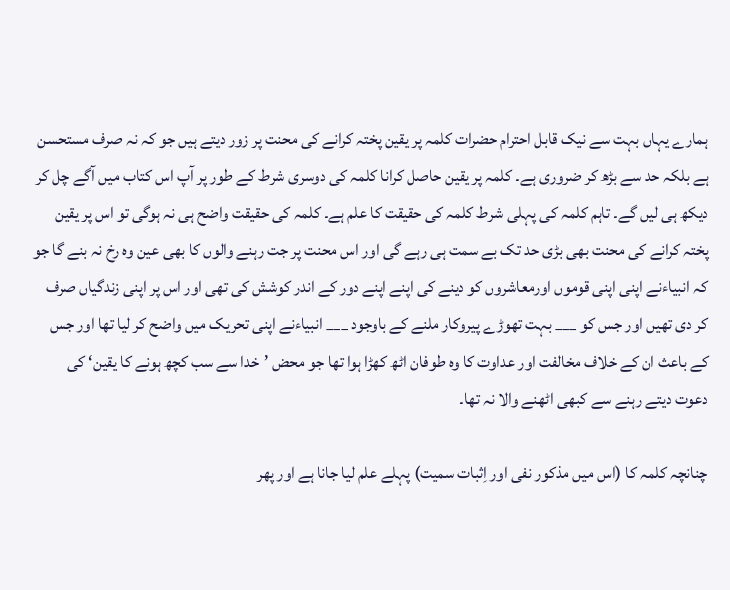ہمارے یہاں بہت سے نیک قابل احترام حضرات کلمہ پر یقین پختہ کرانے کی محنت پر زور دیتے ہیں جو کہ نہ صرف مستحسن ہے بلکہ حد سے بڑھ کر ضروری ہے۔ کلمہ پر یقین حاصل کرانا کلمہ کی دوسری شرط کے طور پر آپ اس کتاب میں آگے چل کر دیکھ ہی لیں گے۔ تاہم کلمہ کی پہلی شرط کلمہ کی حقیقت کا علم ہے۔ کلمہ کی حقیقت واضح ہی نہ ہوگی تو اس پر یقین پختہ کرانے کی محنت بھی بڑی حد تک بے سمت ہی رہے گی اور اس محنت پر جت رہنے والوں کا بھی عین وہ رخ نہ بنے گا جو کہ انبیاءنے اپنی اپنی قوموں اورمعاشروں کو دینے کی اپنے اپنے دور کے اندر کوشش کی تھی اور اس پر اپنی زندگیاں صرف کر دی تھیں اور جس کو ___ بہت تھوڑے پیروکار ملنے کے باوجود ___ انبیاءنے اپنی تحریک میں واضح کر لیا تھا اور جس کے باعث ان کے خلاف مخالفت اور عداوت کا وہ طوفان اٹھ کھڑا ہوا تھا جو محض ’خدا سے سب کچھ ہونے کا یقین‘ کی دعوت دیتے رہنے سے کبھی اٹھنے والا نہ تھا۔

چنانچہ کلمہ کا (اس میں مذکور نفی اور اِثبات سمیت) پہلے علم لیا جانا ہے اور پھر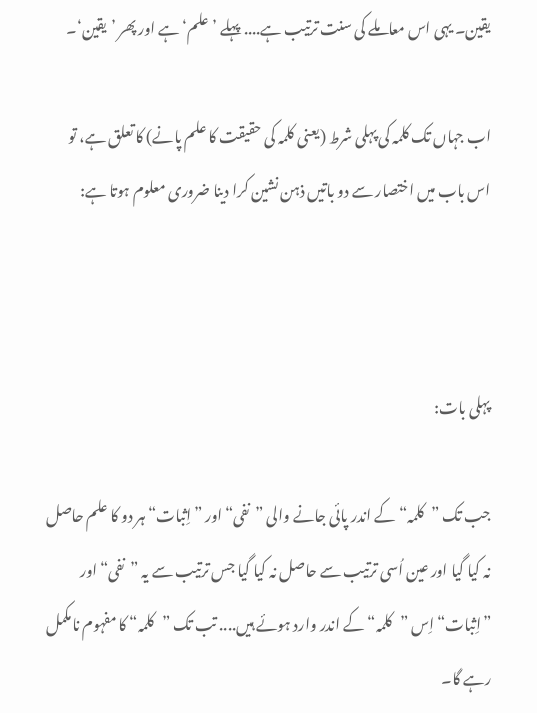یقین۔ یہی اس معاملے کی سنت ترتیب ہے.... پہلے ’علم‘ ہے اور پھر ’یقین‘۔

اب جہاں تک کلمہ کی پہلی شرط (یعنی کلمہ کی حقیقت کا علم پانے) کا تعلق ہے، تو اس باب میں اختصار سے دو باتیں ذہن نشین کرا دینا ضروری معلوم ہوتا ہے:



پہلی بات:

جب تک ”کلمہ“ کے اندر پائی جانے والی ”نفی“ اور ”اِثبات“ ہر دو کا علم حاصل نہ کیا گیا اور عین اُسی ترتیب سے حاصل نہ کیا گیا جس ترتیب سے یہ ”نفی“ اور ”اِثبات“ اِس ”کلمہ“ کے اندر وارد ہوئے ہیں.... تب تک ”کلمہ“ کا مفہوم نامکمل رہے گا۔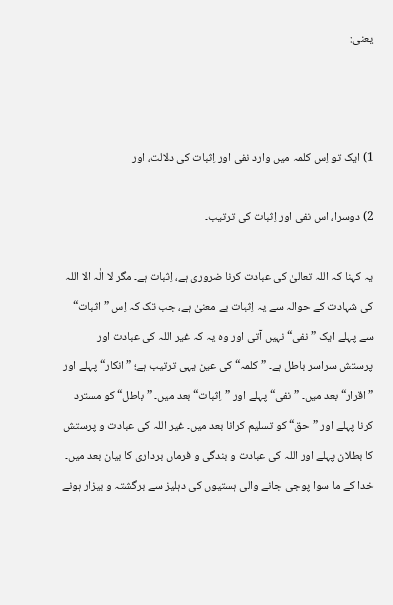یعنی:



1) ایک تو اِس کلمہ میں وارد نفی اور اِثبات کی دلالت، اور

2) دوسرا، اس نفی اور اِثبات کی ترتیب۔

یہ کہنا کہ اللہ تعالیٰ کی عبادت کرنا ضروری ہے، اِثبات ہے۔ مگر لا الٰہ الا اللہ کی شہادت کے حوالہ سے یہ اِثبات بے معنیٰ ہے، جب تک کہ اِس ”اثبات“ سے پہلے ایک ”نفی“ نہیں آتی اور وہ یہ کہ غیر اللہ کی عبادت اور پرستش سراسر باطل ہے۔ ”کلمہ“ کی عین یہی ترتیب ہے؛ ”انکار“ پہلے اور ”اقرار“ بعد میں۔ ”نفی“ پہلے اور ”اِثبات“ بعد میں۔ ”باطل“ کو مسترد کرنا پہلے اور ”حق“ کو تسلیم کرانا بعد میں۔ غیر اللہ کی عبادت و پرستش کا بطلان پہلے اور اللہ کی عبادت و بندگی و فرماں برداری کا بیان بعد میں۔ خدا کے ما سوا پوجی جانے والی ہستیوں کی دہلیز سے برگشتہ و بیزار ہونے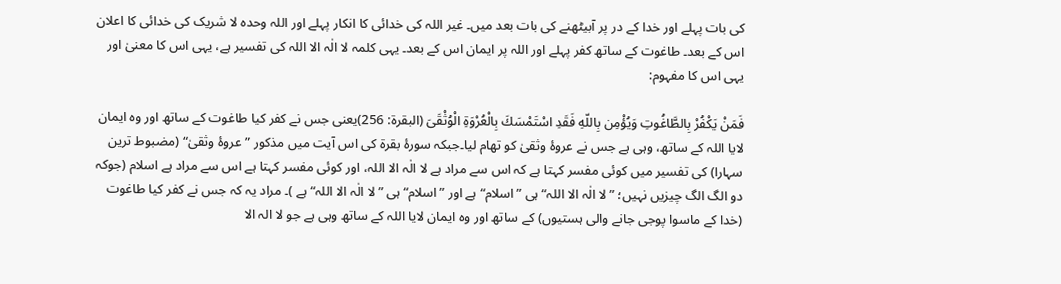کی بات پہلے اور خدا کے در پر آبیٹھنے کی بات بعد میں۔ غیر اللہ کی خدائی کا انکار پہلے اور اللہ وحدہ لا شریک کی خدائی کا اعلان اس کے بعد۔ طاغوت کے ساتھ کفر پہلے اور اللہ پر ایمان اس کے بعد۔ یہی کلمہ لا الٰہ الا اللہ کی تفسیر ہے، یہی اس کا معنیٰ اور یہی اس کا مفہوم:

فَمَنْ يَكْفُرْ بِالطَّاغُوتِ وَيُؤْمِن بِاللّهِ فَقَدِ اسْتَمْسَكَ بِالْعُرْوَةِ الْوُثْقَىَ (البقرۃ: 256)یعنی جس نے کفر کیا طاغوت کے ساتھ اور وہ ایمان لایا اللہ کے ساتھ، وہی ہے جس نے عروۂ وثقیٰ کو تھام لیا۔جبکہ سورۂ بقرۃ کی اس آیت میں مذکور ”عروۂ وثقیٰ“ (مضبوط ترین سہارا) کی تفسیر میں کوئی مفسر کہتا ہے کہ اس سے مراد ہے لا الٰہ الا اللہ، اور کوئی مفسر کہتا ہے اس سے مراد ہے اسلام (جوکہ دو الگ الگ چیزیں نہیں؛ ”لا الٰہ الا اللہ“ ہی ”اسلام“ ہے اور ”اسلام“ ہی ”لا الٰہ الا اللہ“ ہے )۔ مراد یہ کہ جس نے کفر کیا طاغوت (خدا کے ماسوا پوجی جانے والی ہستیوں) کے ساتھ اور وہ ایمان لایا اللہ کے ساتھ وہی ہے جو لا الہ الا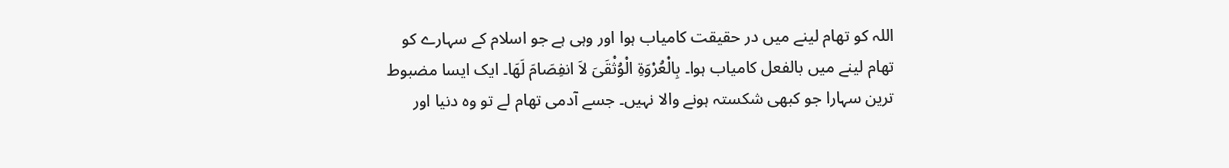اللہ کو تھام لینے میں در حقیقت کامیاب ہوا اور وہی ہے جو اسلام کے سہارے کو تھام لینے میں بالفعل کامیاب ہوا۔ بِالْعُرْوَةِ الْوُثْقَىَ لاَ انفِصَامَ لَهَا۔ ایک ایسا مضبوط ترین سہارا جو کبھی شکستہ ہونے والا نہیں۔ جسے آدمی تھام لے تو وہ دنیا اور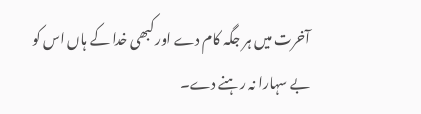آخرت میں ہر جگہ کام دے اور کبھی خدا کے ہاں اس کو بے سہارا نہ رہنے دے۔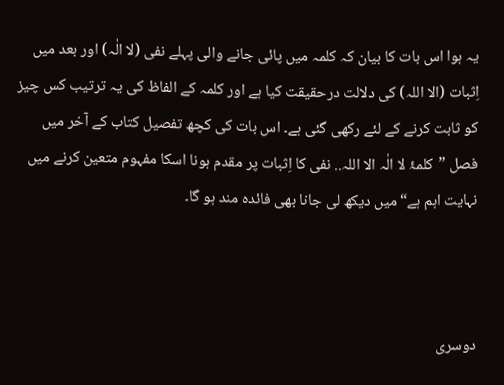یہ ہوا اس بات کا بیان کہ کلمہ میں پائی جانے والی پہلے نفی (لا الٰہ) اور بعد میں اِثبات (الا اللہ) کی دلالت درحقیقت کیا ہے اور کلمہ کے الفاظ کی یہ ترتیب کس چیز کو ثابت کرنے کے لئے رکھی گئی ہے۔ اس بات کی کچھ تفصیل کتاب کے آخر میں فصل ”کلمۂ لا الٰہ الا اللہ.. نفی کا اِثبات پر مقدم ہونا اسکا مفہوم متعین کرنے میں نہایت اہم ہے“ میں دیکھ لی جانا بھی فائدہ مند ہو گا۔



دوسری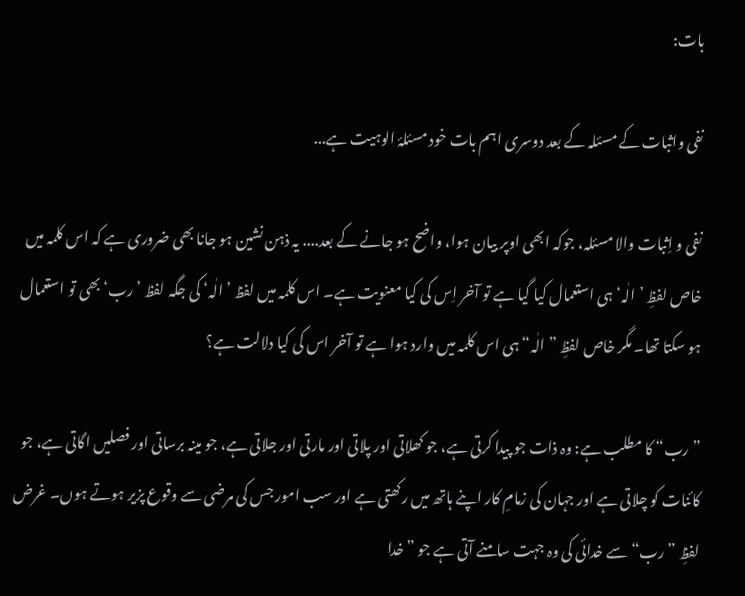بات:

نفی واثبات کے مسئلہ کے بعد دوسری اہم بات خود مسئلۂ الوہیت ہے...

نفی و اِثبات والا مسئلہ، جوکہ ابھی اوپر بیان ہوا، واضح ہو جانے کے بعد.... یہ ذہن نشین ہو جانا بھی ضروری ہے کہ اس کلمہ میں خاص لفظِ ’الٰہ‘ ہی استعمال کیا گیا ہے تو آخر اِس کی کیا معنویت ہے۔ اس کلمہ میں لفظ ’الٰہ‘ کی جگہ لفظ ’رب‘ بھی تو استعمال ہو سکتا تھا۔ مگر خاص لفظِ ”الٰہ“ ہی اس کلمہ میں وارد ہوا ہے تو آخر اس کی کیا دلالت ہے؟

”رب“ کا مطلب ہے: وہ ذات جو پیدا کرتی ہے، جو کھلاتی اور پلاتی اور مارتی اور جلاتی ہے، جو مینہ برساتی اور فصلیں اگاتی ہے، جو کائنات کو چلاتی ہے اور جہان کی زمامِ کار اپنے ہاتھ میں رکھتی ہے اور سب امور جس کی مرضی سے وقوع پزیر ہوتے ہوں۔ غرض لفظِ ”رب“ سے خدائی کی وہ جہت سامنے آتی ہے جو ”خدا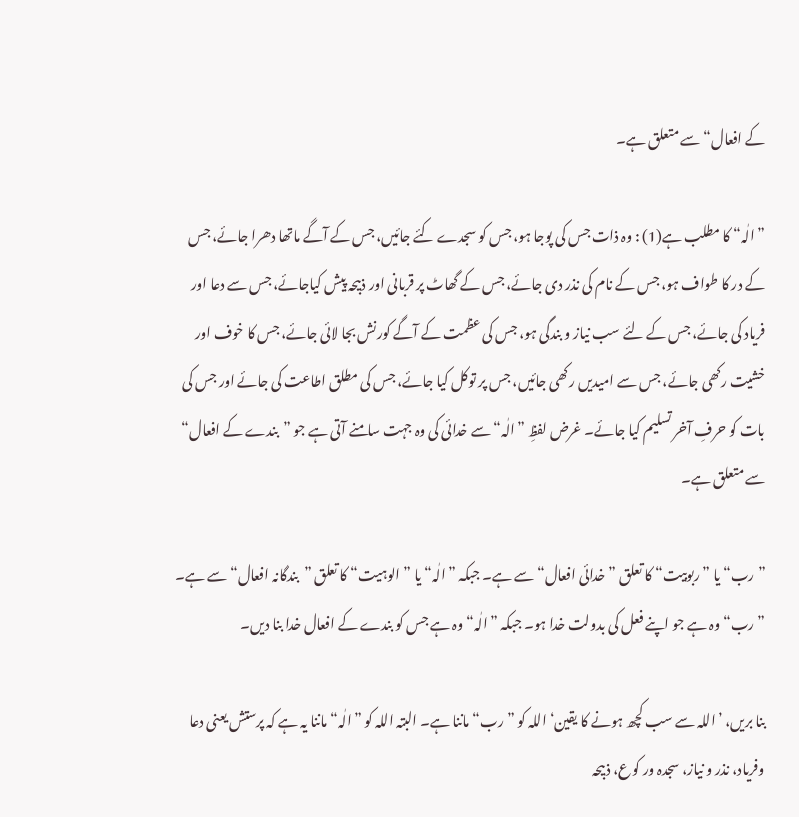کے افعال“ سے متعلق ہے۔

”الٰہ“ کا مطلب ہے(1) : وہ ذات جس کی پوجا ہو، جس کو سجدے کئے جائیں، جس کے آگے ماتھا دھرا جائے، جس کے در کا طواف ہو، جس کے نام کی نذر دی جائے، جس کے گھاٹ پر قربانی اور ذبیحہ پیش کیاجائے، جس سے دعا اور فریاد کی جائے، جس کے لئے سب نیاز و بندگی ہو، جس کی عظمت کے آگے کورنش بجا لائی جائے، جس کا خوف اور خشیت رکھی جائے، جس سے امیدیں رکھی جائیں، جس پر توکل کیا جائے، جس کی مطلق اطاعت کی جائے اور جس کی بات کو حرفِ آخر تسلیم کیا جائے۔ غرض لفظِ ”الٰہ“ سے خدائی کی وہ جہت سامنے آتی ہے جو ”بندے کے افعال“ سے متعلق ہے۔

”رب“ یا ”ربوبیت“ کا تعلق ”خدائی افعال“ سے ہے۔ جبکہ ”الٰہ“ یا ”الوہیت“ کا تعلق ”بندگانہ افعال“ سے ہے۔ ”رب“ وہ ہے جو اپنے فعل کی بدولت خدا ہو۔ جبکہ ”الٰہ“ وہ ہے جس کو بندے کے افعال خدا بنا دیں۔

بنا بریں، ’اللہ سے سب کچھ ہونے کا یقین‘ اللہ کو ”رب“ ماننا ہے۔ البتہ اللہ کو ”الٰہ“ ماننا یہ ہے کہ پرستش یعنی دعا وفریاد، نذر و نیاز، سجدہ ور کوع، ذبیحہ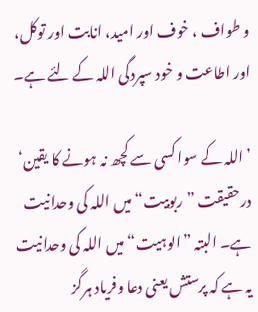و طواف ، خوف اور امید، انابت اور توکل، اور اطاعت و خود سپردگی اللہ کے لئے ہے۔

’اللہ کے سوا کسی سے کچھ نہ ہونے کا یقین‘ درحقیقت ”ربوبیت“ میں اللہ کی وحدانیت ہے۔ البتہ ”الوہیت“ میں اللہ کی وحدانیت یہ ہے کہ پرستش یعنی دعا وفریاد ہرگز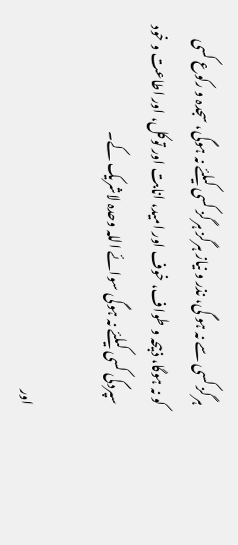ہرگز کسی سے نہ ہو گی، نذر و نیاز ہرگز ہرگز کسی کیلئے نہ ہوگی، سجدہ و رکوع کسی کو نہ ہوگا، ذبیحہ و طواف، خوف اور امید، انابت اور توکل، اور اطاعت و خود سپردگی کسی کیلئے نہ ہوگی سوائے اللہ وحدہ لاشریک کے۔

اور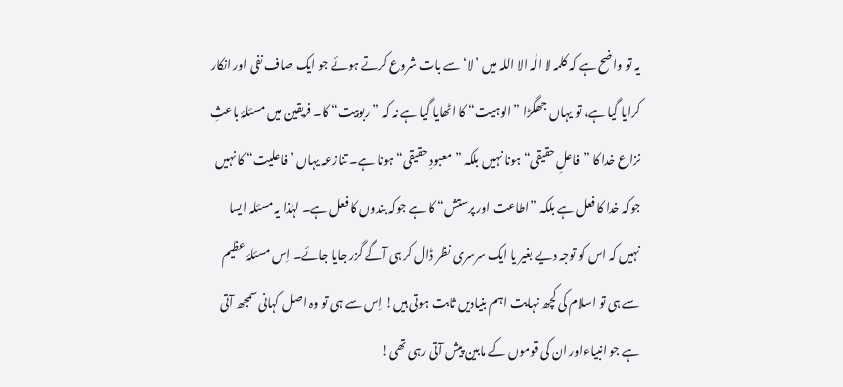یہ تو واضح ہے کہ کلمہ لا الٰہ الا اللہ میں ’لا‘ سے بات شروع کرتے ہوئے جو ایک صاف نفی اور انکار کرایا گیا ہے، تو یہاں جھگڑا ”الوہیت“ کا اٹھایا گیا ہے نہ کہ ”ربوبیت“ کا۔ فریقین میں مسئلۂ باعثِ نزاع خدا کا ”فاعلِ حقیقی“ ہونا نہیں بلکہ ”معبودِ حقیقی“ ہونا ہے۔ تنازعہ یہاں ’فاعلیت“ کا نہیں جوکہ خدا کا فعل ہے بلکہ ”اطاعت اور پرستش“ کا ہے جوکہ بندوں کا فعل ہے۔ لہٰذا یہ مسئلہ ایسا نہیں کہ اس کو توجہ دیے بغیر یا ایک سرسری نظر ڈال کر ہی آگے گزر جایا جائے۔ اِس مسئلۂ عظیم سے ہی تو اسلام کی کچھ نہایت اہم بنیادیں ثابت ہوتی ہیں! اِس سے ہی تو وہ اصل کہانی سمجھ آتی ہے جو انبیاءاور ان کی قوموں کے مابین پیش آتی رہی تھی!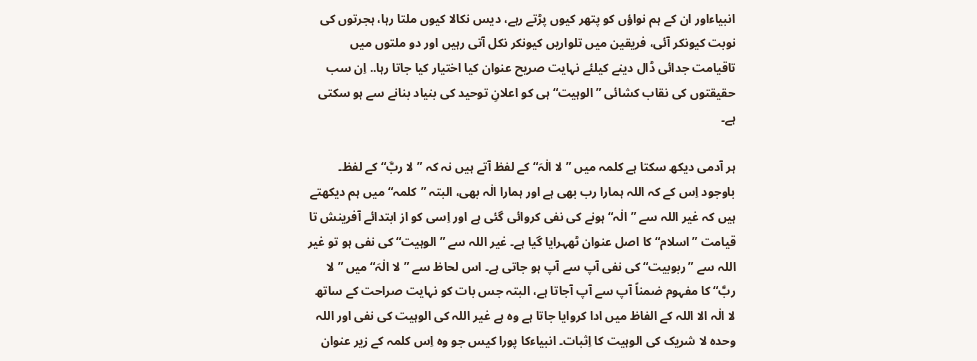انبیاءاور ان کے ہم نواؤں کو پتھر کیوں پڑتے رہے، دیس نکالا کیوں ملتا رہا، ہجرتوں کی نوبت کیونکر آئی، فریقین میں تلواریں کیونکر نکل آتی رہیں اور دو ملتوں میں تاقیامت جدائی ڈال دینے کیلئے نہایت صریح عنوان کیا اختیار کیا جاتا رہا.. اِن سب حقیقتوں کی نقاب کشائی ”الوہیت“ ہی کو اعلانِ توحید کی بنیاد بنانے سے ہو سکتی ہے۔

ہر آدمی دیکھ سکتا ہے کلمہ میں ”لا الٰہَ“ کے لفظ آتے ہیں نہ کہ ”لا ربَّ“ کے لفظ۔ باوجود اِس کے کہ اللہ ہمارا رب بھی ہے اور ہمارا الٰہ بھی، البتہ ”کلمہ“ میں ہم دیکھتے ہیں کہ غیر اللہ سے ”الٰہ“ ہونے کی نفی کروائی گئی ہے اور اِسی کو از ابتدائے آفرینش تا قیامت ”اسلام“ کا اصل عنوان ٹھہرایا گیا ہے۔ غیر اللہ سے ”الوہیت“ کی نفی ہو تو غیر اللہ سے ”ربوبیت“ کی نفی آپ سے آپ ہو جاتی ہے۔ اس لحاظ سے ”لا الٰہَ“ میں ”لا ربَّ“ کا مفہوم ضمناً آپ سے آپ آجاتا ہے، البتہ جس بات کو نہایت صراحت کے ساتھ لا الٰہ الا اللہ کے الفاظ میں ادا کروایا جاتا ہے وہ ہے غیر اللہ کی الوہیت کی نفی اور اللہ وحدہ لا شریک کی الوہیت کا اِثبات۔ انبیاءکا پورا کیس جو وہ اِس کلمہ کے زیر عنوان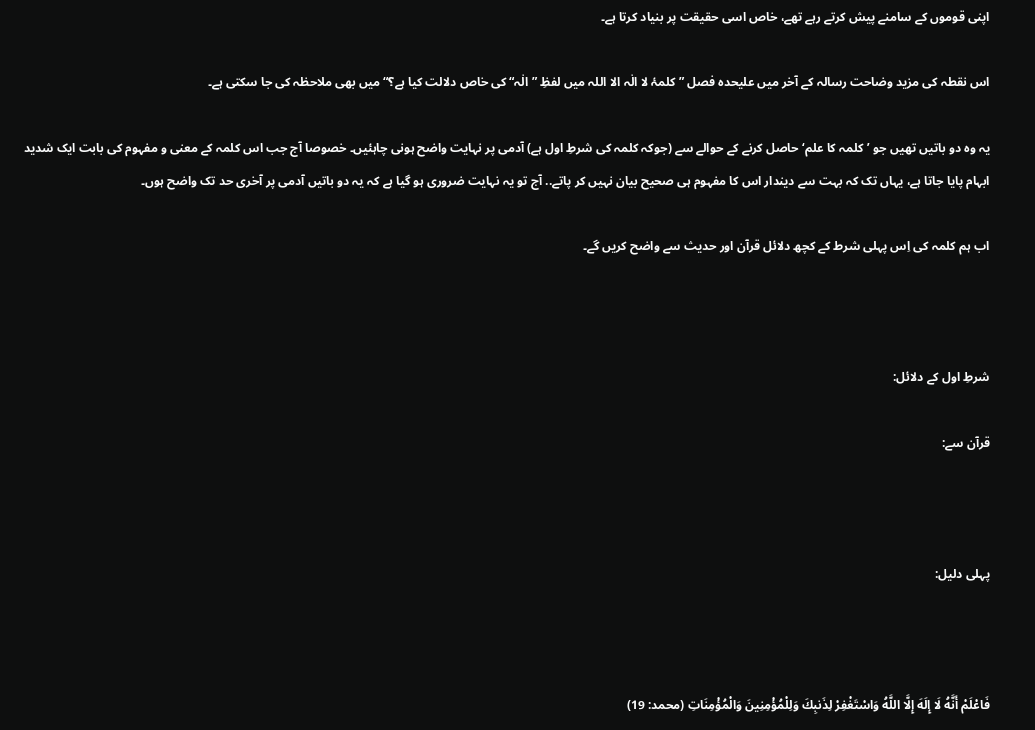اپنی قوموں کے سامنے پیش کرتے رہے تھے، خاص اسی حقیقت پر بنیاد کرتا ہے۔

اس نقطہ کی مزید وضاحت رسالہ کے آخر میں علیحدہ فصل ”کلمۂ لا الٰہ الا اللہ میں لفظِ ”الٰہ“ کی خاص دلالت کیا ہے؟“ میں بھی ملاحظہ کی جا سکتی ہے۔

یہ وہ دو باتیں تھیں جو ’کلمہ کا علم‘ حاصل کرنے کے حوالے سے (جوکہ کلمہ کی شرطِ اول ہے) آدمی پر نہایت واضح ہونی چاہئیں۔ خصوصا آج جب اس کلمہ کے معنی و مفہوم کی بابت ایک شدید ابہام پایا جاتا ہے، یہاں تک کہ بہت سے دیندار اس کا مفہوم ہی صحیح بیان نہیں کر پاتے.. آج تو یہ نہایت ضروری ہو گیا ہے کہ یہ دو باتیں آدمی پر آخری حد تک واضح ہوں۔

اب ہم کلمہ کی اِس پہلی شرط کے کچھ دلائل قرآن اور حدیث سے واضح کریں گے۔



شرطِ اول کے دلائل:

قرآن سے:



پہلی دلیل:



فَاعْلَمْ أَنَّهُ لَا إِلَهَ إِلَّا اللَّهُ وَاسْتَغْفِرْ لِذَنبِكَ وَلِلْمُؤْمِنِينَ وَالْمُؤْمِنَاتِ (محمد: 19)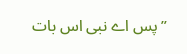”پس اے نبی اس بات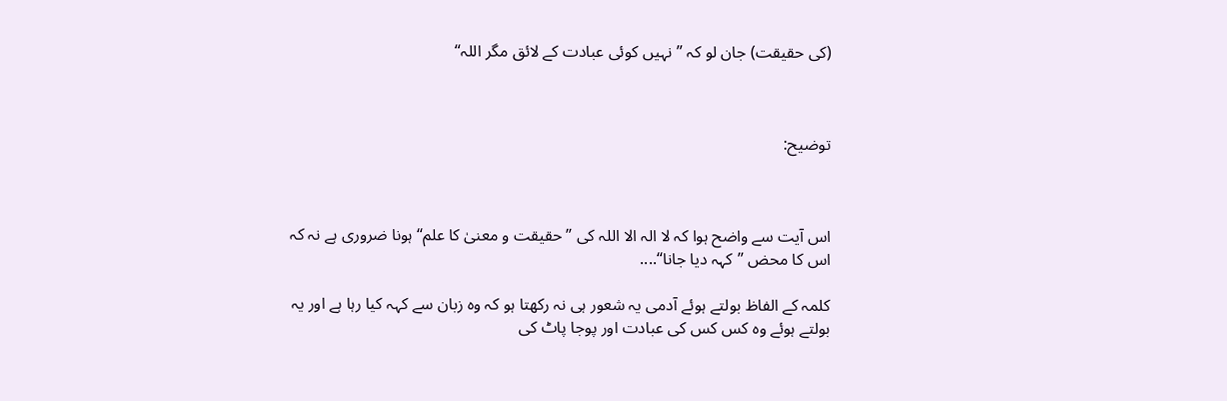(کی حقیقت) جان لو کہ ”نہیں کوئی عبادت کے لائق مگر اللہ“



توضیح:



اس آیت سے واضح ہوا کہ لا الہ الا اللہ کی ”حقیقت و معنیٰ کا علم“ ہونا ضروری ہے نہ کہ اس کا محض ”کہہ دیا جانا“....

کلمہ کے الفاظ بولتے ہوئے آدمی یہ شعور ہی نہ رکھتا ہو کہ وہ زبان سے کہہ کیا رہا ہے اور یہ بولتے ہوئے وہ کس کس کی عبادت اور پوجا پاٹ کی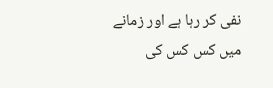نفی کر رہا ہے اور زمانے میں کس کس کی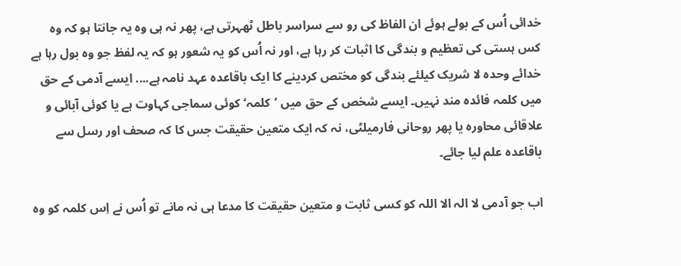خدائی اُس کے بولے ہوئے ان الفاظ کی رو سے سراسر باطل ٹھہرتی ہے، پھر نہ ہی وہ یہ جانتا ہو کہ وہ کس ہستی کی تعظیم و بندگی کا اثبات کر رہا ہے، اور نہ اُس کو یہ شعور ہو کہ یہ لفظ جو وہ بول رہا ہے خدائے وحدہ لا شریک کیلئے بندگی کو مختص کردینے کا ایک باقاعدہ عہد نامہ ہے.... ایسے آدمی کے حق میں کلمہ فائدہ مند نہیں۔ ایسے شخص کے حق میں ’کلمہ‘ کوئی سماجی کہاوت ہے یا کوئی آبائی و علاقائی محاورہ یا پھر روحانی فارمیلٹی، نہ کہ ایک متعین حقیقت جس کا کہ صحف اور رسل سے باقاعدہ علم لیا جائے۔

اب جو آدمی لا الہ الا اللہ کو کسی ثابت و متعین حقیقت کا مدعا ہی نہ مانے تو اُس نے اِس کلمہ کو وہ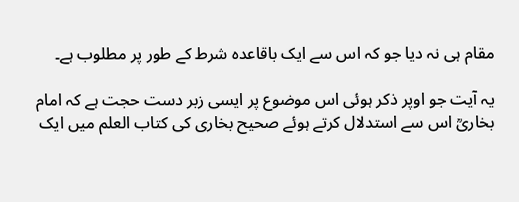مقام ہی نہ دیا جو کہ اس سے ایک باقاعدہ شرط کے طور پر مطلوب ہے۔

یہ آیت جو اوپر ذکر ہوئی اس موضوع پر ایسی زبر دست حجت ہے کہ امام بخاریؒ اس سے استدلال کرتے ہوئے صحیح بخاری کی کتاب العلم میں ایک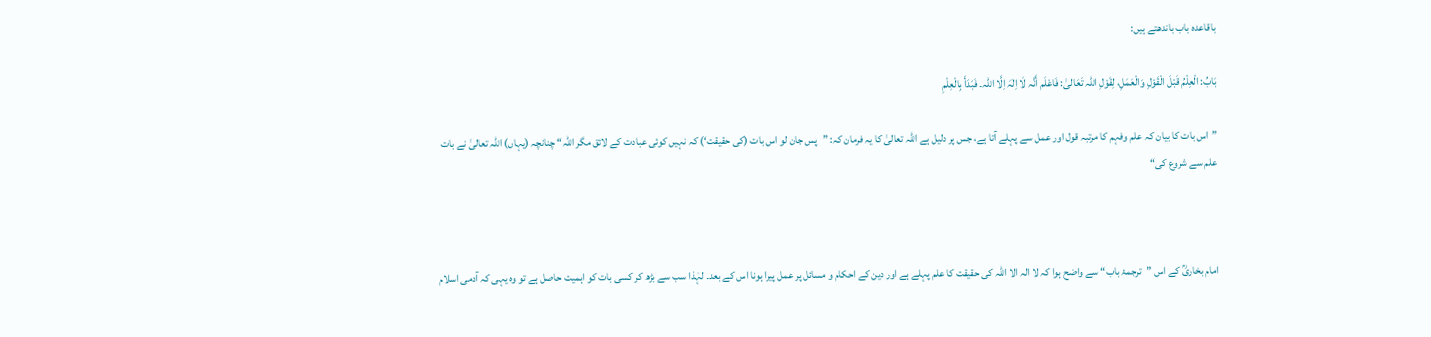باقاعدہ باب باندھتے ہیں:

بَابُ: الْعِلْمُ قَبْلَ الْقَوْلِ وَالْعَمَلِ، لِقَوْلِ اللہ تَعَالیٰ: فَاعْلَم أَنَّہ لَا اِلٰہَ اِلَّا اللہ۔ فَبَدَأَ بِالْعِلْمِ

”اس بات کا بیان کہ علم وفہم کا مرتبہ قول اور عمل سے پہلے آتا ہے، جس پر دلیل ہے اللہ تعالیٰ کا یہ فرمان کہ: ”پس جان لو اس بات (کی حقیقت‘) کہ نہیں کوئی عبادت کے لائق مگر اللہ“ چنانچہ (یہاں) اللہ تعالیٰ نے بات علم سے شروع کی“



امام بخاریؒ کے اس ”ترجمۂ باب“ سے واضح ہوا کہ لا الہ الا اللہ کی حقیقت کا علم پہلے ہے اور دین کے احکام و مسائل پر عمل پیرا ہونا اس کے بعد۔ لہٰذا سب سے بڑھ کر کسی بات کو اہمیت حاصل ہے تو وہ یہی کہ آدمی اسلام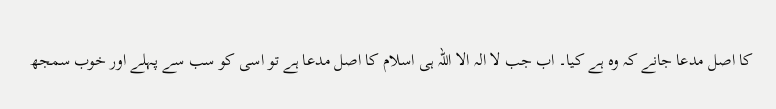کا اصل مدعا جانے کہ وہ ہے کیا۔ اب جب لا الہ الا اللہ ہی اسلام کا اصل مدعا ہے تو اسی کو سب سے پہلے اور خوب سمجھ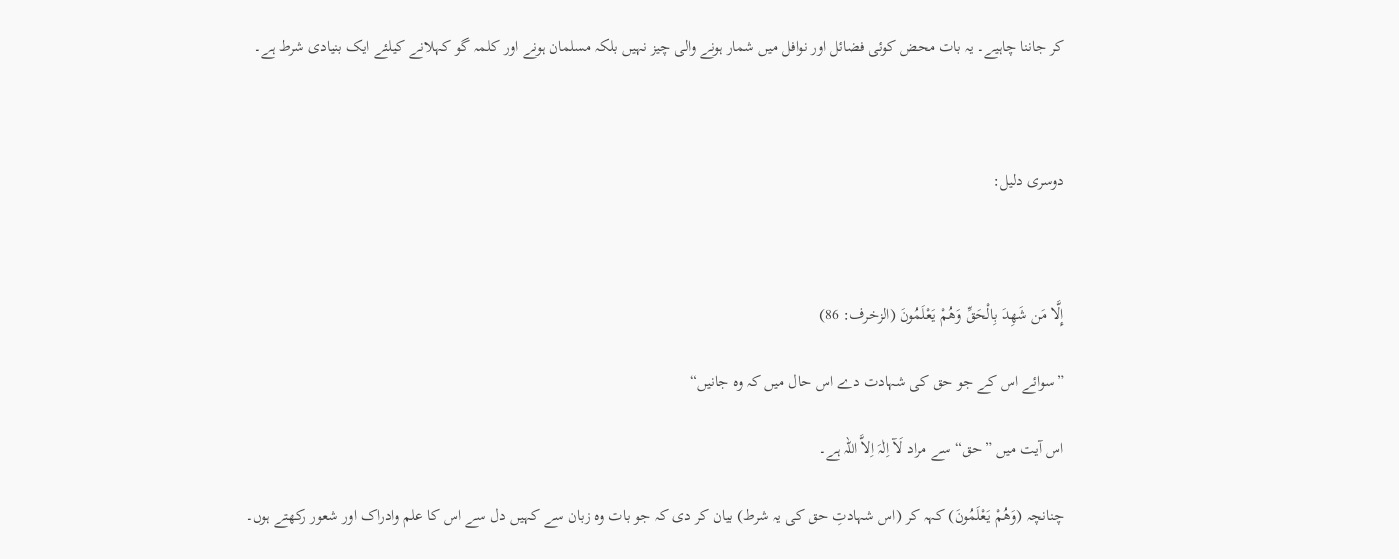کر جاننا چاہیے۔ یہ بات محض کوئی فضائل اور نوافل میں شمار ہونے والی چیز نہیں بلکہ مسلمان ہونے اور کلمہ گو کہلانے کیلئے ایک بنیادی شرط ہے۔



دوسری دلیل:



إِلَّا مَن شَهِدَ بِالْحَقِّ وَهُمْ يَعْلَمُونَ (الزخرف: 86)

”سوائے اس کے جو حق کی شہادت دے اس حال میں کہ وہ جانیں“

اس آیت میں ”حق“ سے مراد لَآ اِلٰہَ اِلاَّ اللہ ہے۔

چنانچہ (وَهُمْ يَعْلَمُونَ) کہہ کر (اس شہادتِ حق کی یہ شرط) بیان کر دی کہ جو بات وہ زبان سے کہیں دل سے اس کا علم وادراک اور شعور رکھتے ہوں۔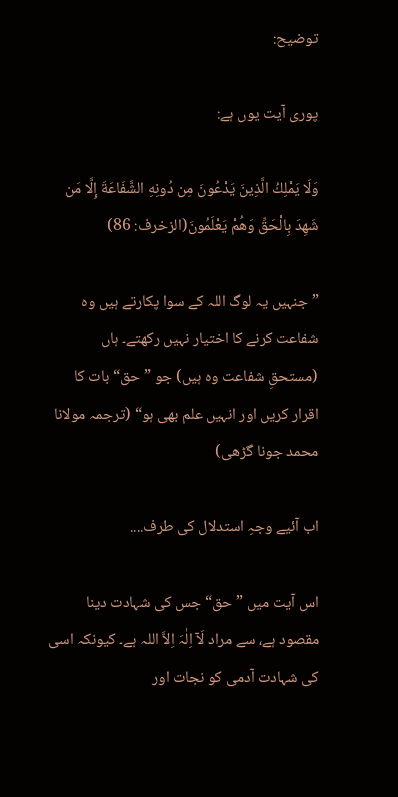توضیح:

پوری آیت یوں ہے:

وَلَا يَمْلِكُ الَّذِينَ يَدْعُونَ مِن دُونِهِ الشَّفَاعَةَ إِلَّا مَن شَهِدَ بِالْحَقِّ وَهُمْ يَعْلَمُونَ(الزخرف: 86)

”جنہیں یہ لوگ اللہ کے سوا پکارتے ہیں وہ شفاعت کرنے کا اختیار نہیں رکھتے۔ ہاں (مستحقِ شفاعت وہ ہیں) جو ”حق“ بات کا اقرار کریں اور انہیں علم بھی ہو“ (ترجمہ مولانا محمد جونا گڑھی)

اب آئیے وجہِ استدلال کی طرف....

اس آیت میں ”حق“ جس کی شہادت دینا مقصود ہے، سے مراد لَآ اِلٰہَ اِلاَّ اللہ ہے۔ کیونکہ اسی کی شہادت آدمی کو نجات اور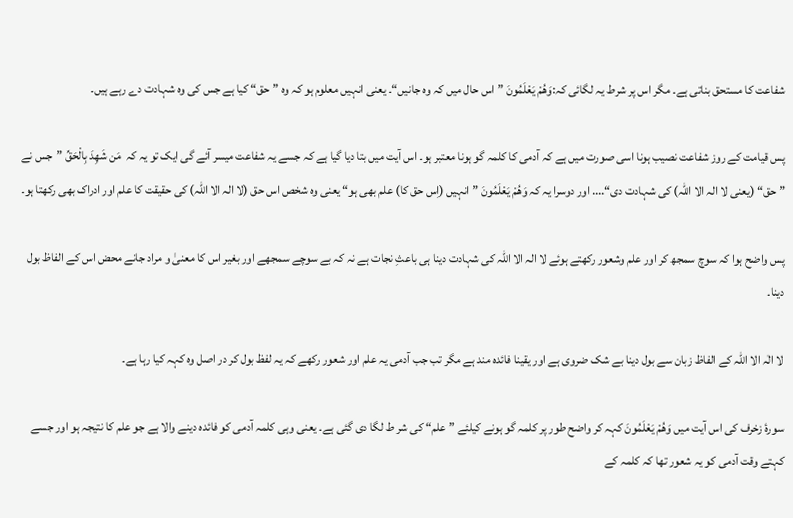شفاعت کا مستحق بناتی ہے۔ مگر اس پر شرط یہ لگائی کہ:وَهُمْ يَعْلَمُونَ ”اس حال میں کہ وہ جانیں“۔ یعنی انہیں معلوم ہو کہ وہ ”حق“ کیا ہے جس کی وہ شہادت دے رہے ہیں۔

پس قیامت کے روز شفاعت نصیب ہونا اسی صورت میں ہے کہ آدمی کا کلمہ گو ہونا معتبر ہو۔ اس آیت میں بتا دیا گیا ہے کہ جسے یہ شفاعت میسر آئے گی ایک تو یہ کہ  مَن شَهِدَ بِالْحَقِّ ”جس نے ”حق“ (یعنی لا الہ الا اللہ) کی شہادت دی“.... اور دوسرا یہ کہ وَهُمْ يَعْلَمُونَ ”انہیں (اِس حق کا) علم بھی ہو“ یعنی وہ شخص اس حق (لا الہ الا اللہ) کی حقیقت کا علم اور ادراک بھی رکھتا ہو۔

پس واضح ہوا کہ سوچ سمجھ کر اور علم وشعور رکھتے ہوئے لا الہ الا اللہ کی شہادت دینا ہی باعثِ نجات ہے نہ کہ بے سوچے سمجھے اور بغیر اس کا معنیٰ و مراد جانے محض اس کے الفاظ بول دینا۔

لا الٰہ الا اللہ کے الفاظ زبان سے بول دینا بے شک ضروی ہے اور یقینا فائدہ مند ہے مگر تب جب آدمی یہ علم اور شعور رکھے کہ یہ لفظ بول کر در اصل وہ کہہ کیا رہا ہے۔

سورۂ زخرف کی اس آیت میں وَهُمْ يَعْلَمُونَ کہہ کر واضح طور پر کلمہ گو ہونے کیلئے ”علم“ کی شر ط لگا دی گئی ہے۔ یعنی وہی کلمہ آدمی کو فائدہ دینے والا ہے جو علم کا نتیجہ ہو اور جسے کہتے وقت آدمی کو یہ شعور تھا کہ کلمہ کے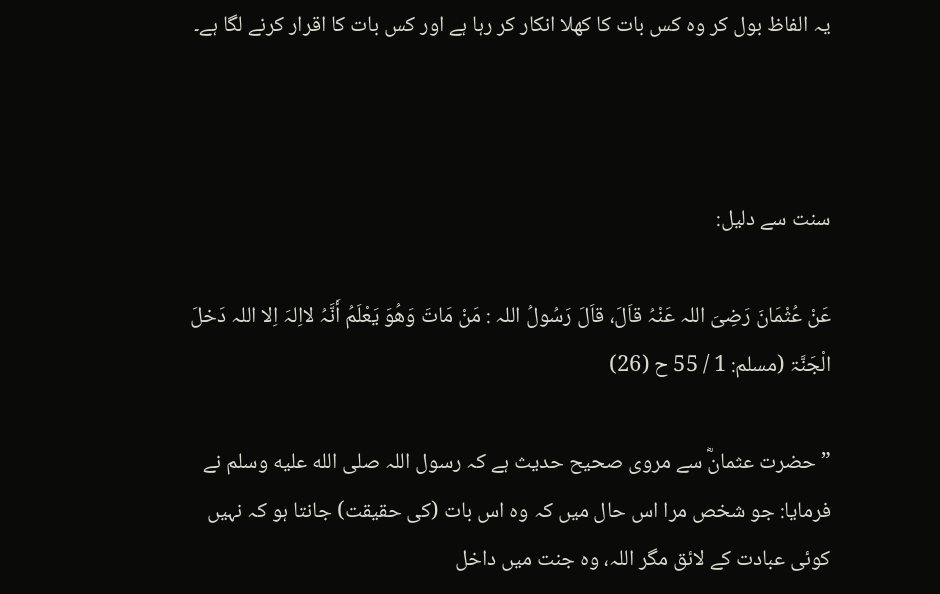یہ الفاظ بول کر وہ کس بات کا کھلا انکار کر رہا ہے اور کس بات کا اقرار کرنے لگا ہے۔



سنت سے دلیل:

عَنْ عُثْمَانَ رَضِیَ اللہ عَنْہُ قاَلَ، قاَلَ رَسُولُ اللہ : مَنْ مَاتَ وَھُوَ یَعْلَمُ أَنَّہُ لااِلہَ اِلا اللہ دَخلَ الْجَنَّۃ (مسلم: 1 / 55 ح (26)

”حضرت عثمانؓ سے مروی صحیح حدیث ہے کہ رسول اللہ صلى الله عليه وسلم نے فرمایا: جو شخص مرا اس حال میں کہ وہ اس بات (کی حقیقت) جانتا ہو کہ نہیں کوئی عبادت کے لائق مگر اللہ، وہ جنت میں داخل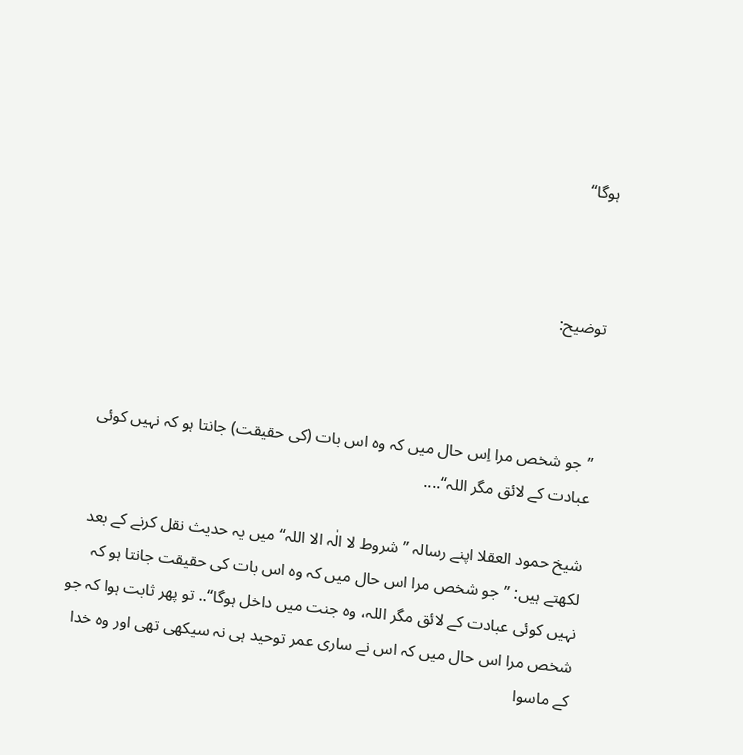ہوگا“



توضیح:



”جو شخص مرا اِس حال میں کہ وہ اس بات (کی حقیقت) جانتا ہو کہ نہیں کوئی عبادت کے لائق مگر اللہ“....

شیخ حمود العقلا اپنے رسالہ ”شروط لا الٰہ الا اللہ“ میں یہ حدیث نقل کرنے کے بعد لکھتے ہیں: ”جو شخص مرا اس حال میں کہ وہ اس بات کی حقیقت جانتا ہو کہ نہیں کوئی عبادت کے لائق مگر اللہ، وہ جنت میں داخل ہوگا“.. تو پھر ثابت ہوا کہ جو شخص مرا اس حال میں کہ اس نے ساری عمر توحید ہی نہ سیکھی تھی اور وہ خدا کے ماسوا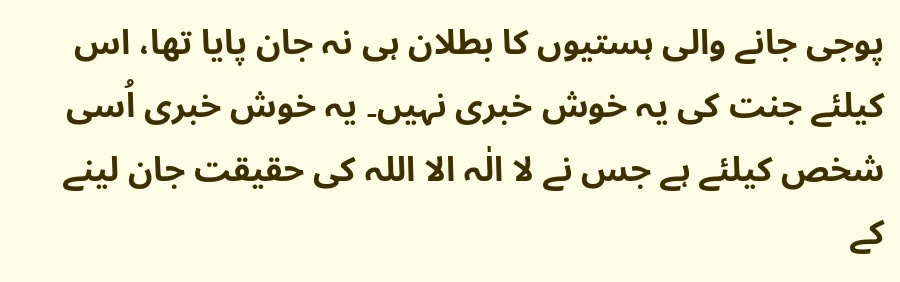پوجی جانے والی ہستیوں کا بطلان ہی نہ جان پایا تھا، اس کیلئے جنت کی یہ خوش خبری نہیں۔ یہ خوش خبری اُسی شخص کیلئے ہے جس نے لا الٰہ الا اللہ کی حقیقت جان لینے کے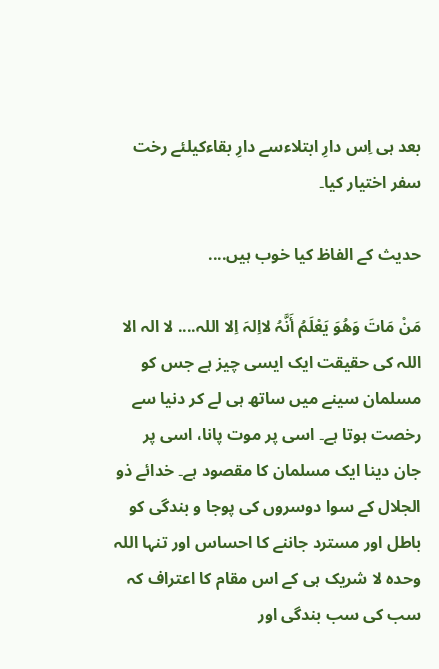بعد ہی اِس دارِ ابتلاءسے دارِ بقاءکیلئے رخت سفر اختیار کیا۔

حدیث کے الفاظ کیا خوب ہیں....

مَنْ مَاتَ وَھُوَ یَعْلَمُ أَنَّہُ لااِلہَ اِلا اللہ.... لا الہ الا اللہ کی حقیقت ایک ایسی چیز ہے جس کو مسلمان سینے میں ساتھ ہی لے کر دنیا سے رخصت ہوتا ہے۔ اسی پر موت پانا، اسی پر جان دینا ایک مسلمان کا مقصود ہے۔ خدائے ذو الجلال کے سوا دوسروں کی پوجا و بندگی کو باطل اور مسترد جاننے کا احساس اور تنہا اللہ وحدہ لا شریک ہی کے اس مقام کا اعتراف کہ سب کی سب بندگی اور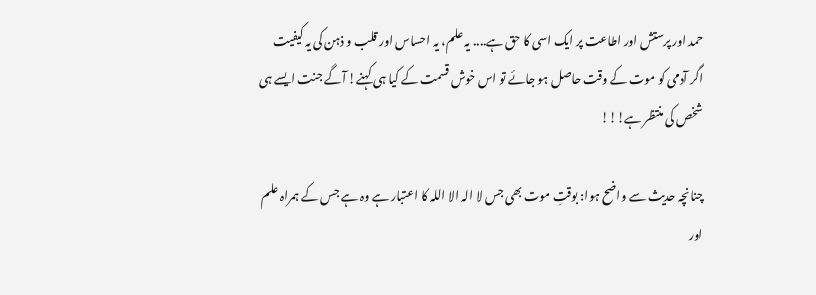حمد اور پرستش اور اطاعت پر ایک اسی کا حق ہے.... یہ علم، یہ احساس اور قلب و ذہن کی یہ کیفیت اگر آدمی کو موت کے وقت حاصل ہو جائے تو اس خوش قسمت کے کیا ہی کہنے! آگے جنت ایسے ہی شخص کی منتظر ہے!!!

چنانچہ حدیث سے واضح ہوا: بوقتِ موت بھی جس لا الہ الا اللہ کا اعتبار ہے وہ ہے جس کے ہمراہ علم اور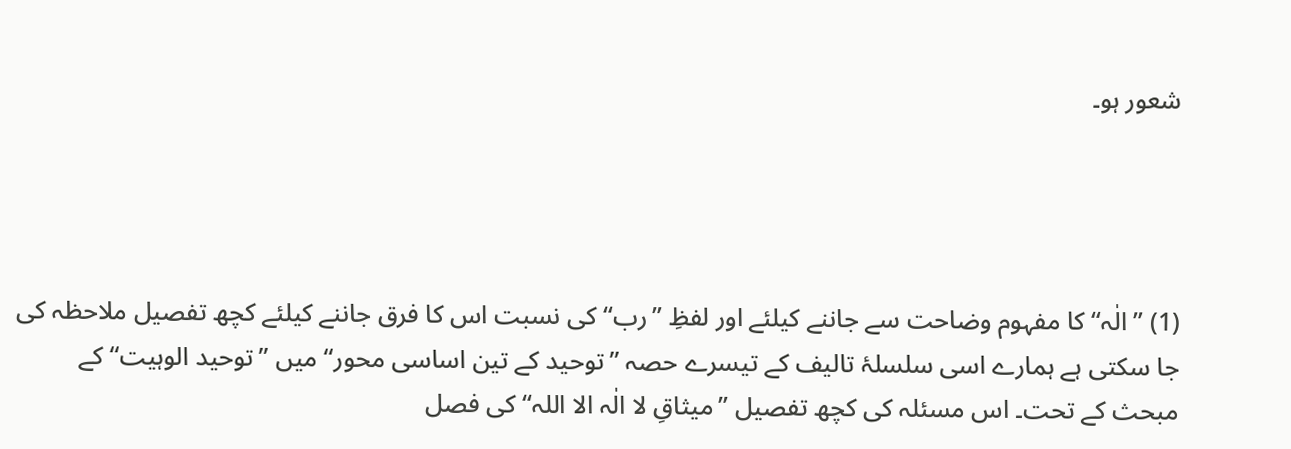شعور ہو۔




(1) ”الٰہ“ کا مفہوم وضاحت سے جاننے کیلئے اور لفظِ ”رب“ کی نسبت اس کا فرق جاننے کیلئے کچھ تفصیل ملاحظہ کی جا سکتی ہے ہمارے اسی سلسلۂ تالیف کے تیسرے حصہ ”توحید کے تین اساسی محور“ میں ”توحید الوہیت“ کے مبحث کے تحت۔ اس مسئلہ کی کچھ تفصیل ”میثاقِ لا الٰہ الا اللہ“ کی فصل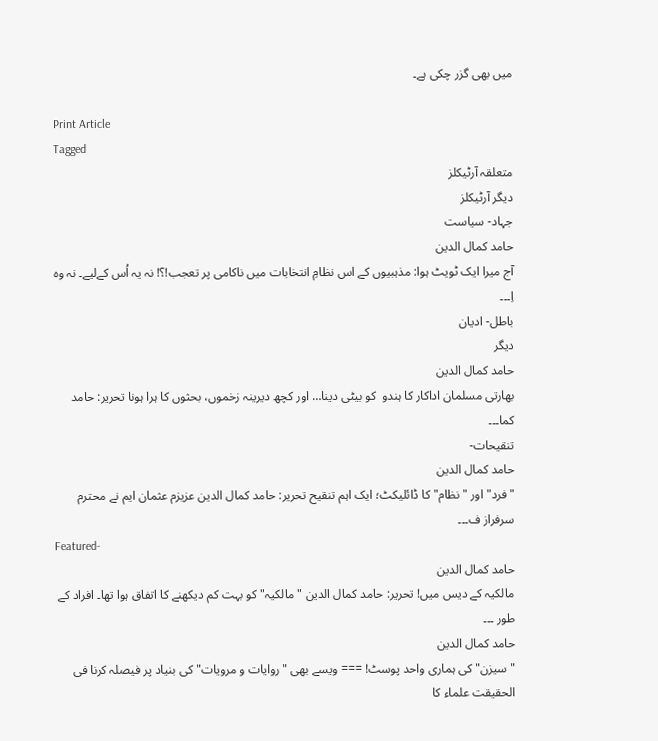میں بھی گزر چکی ہے۔

Print Article
Tagged
متعلقہ آرٹیکلز
ديگر آرٹیکلز
جہاد- سياست
حامد كمال الدين
آج میرا ایک ٹویٹ ہوا: مذہبیوں کے اس نظامِ انتخابات میں ناکامی پر تعجب!؟! نہ یہ اُس کےلیے۔ نہ وہ اِ۔۔۔
باطل- اديان
ديگر
حامد كمال الدين
بھارتی مسلمان اداکار کا ہندو  کو بیٹی دینا… اور کچھ دیرینہ زخموں، بحثوں کا ہرا ہونا تحریر: حامد کما۔۔۔
تنقیحات-
حامد كمال الدين
"فرد" اور "نظام" کا ڈائلیکٹ؛ ایک اہم تنقیح تحریر: حامد کمال الدین عزیزم عثمان ایم نے محترم سرفراز ف۔۔۔
Featured-
حامد كمال الدين
مالکیہ کے دیس میں! تحریر: حامد کمال الدین "مالکیہ" کو بہت کم دیکھنے کا اتفاق ہوا تھا۔ افراد کے طور ۔۔۔
حامد كمال الدين
"سیزن" کی ہماری واحد پوسٹ! === ویسے بھی "روایات و مرویات" کی بنیاد پر فیصلہ کرنا فی الحقیقت علماء کا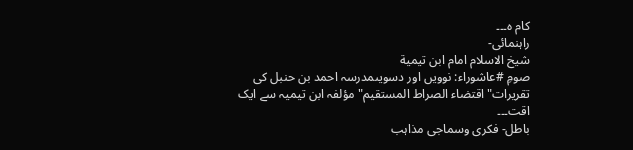کام ہ۔۔۔
راہنمائى-
شيخ الاسلام امام ابن تيمية
صومِ #عاشوراء: نوویں اور دسویںمدرسہ احمد بن حنبل کی تقریرات"اقتضاء الصراط المستقیم" مؤلفہ ابن تیمیہ سے ایک اقت۔۔۔
باطل- فكرى وسماجى مذاہب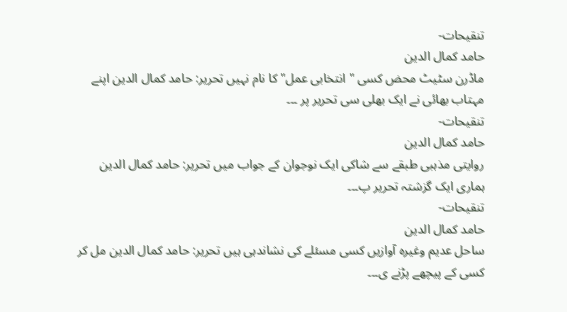تنقیحات-
حامد كمال الدين
ماڈرن سٹیٹ محض کسی "انتخابی عمل" کا نام نہیں تحریر: حامد کمال الدین اپنے مہتاب بھائی نے ایک بھلی سی تحریر پر ۔۔۔
تنقیحات-
حامد كمال الدين
روایتی مذہبی طبقے سے شاکی ایک نوجوان کے جواب میں تحریر: حامد کمال الدین ہماری ایک گزشتہ تحریر پ۔۔۔
تنقیحات-
حامد كمال الدين
ساحل عدیم وغیرہ آوازیں کسی مسئلے کی نشاندہی ہیں تحریر: حامد کمال الدین مل کر کسی کے پیچھے پڑنے ی۔۔۔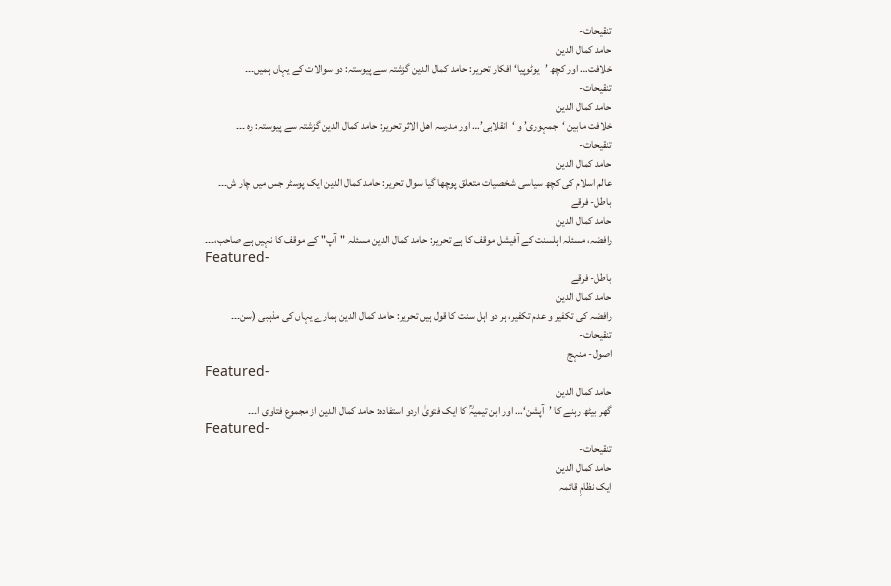تنقیحات-
حامد كمال الدين
خلافت… اور کچھ ’یوٹوپیا‘ افکار تحریر: حامد کمال الدین گزشتہ سے پیوستہ: دو سوالات کے یہاں ہمیں۔۔۔
تنقیحات-
حامد كمال الدين
خلافت مابین ‘جمہوری’ و ‘انقلابی’… اور مدرسہ اھل الاثر تحریر: حامد کمال الدین گزشتہ سے پیوستہ: رہ ۔۔۔
تنقیحات-
حامد كمال الدين
عالم اسلام کی کچھ سیاسی شخصیات متعلق پوچھا گیا سوال تحریر: حامد کمال الدین ایک پوسٹر جس میں چار ش۔۔۔
باطل- فرقے
حامد كمال الدين
رافضہ، مسئلہ اہلسنت کے آفیشل موقف کا ہے تحریر: حامد کمال الدین مسئلہ "آپ" کے موقف کا نہیں ہے صاحب،۔۔۔
Featured-
باطل- فرقے
حامد كمال الدين
رافضہ کی تکفیر و عدم تکفیر، ہر دو اہل سنت کا قول ہیں تحریر: حامد کمال الدین ہمارے یہاں کی مذہبی (سن۔۔۔
تنقیحات-
اصول- منہج
Featured-
حامد كمال الدين
گھر بیٹھ رہنے کا ’آپشن‘… اور ابن تیمیہؒ کا ایک فتویٰ اردو استفادہ: حامد کمال الدین از مجموع فتاوى ا۔۔۔
Featured-
تنقیحات-
حامد كمال الدين
ایک نظامِ قائمہ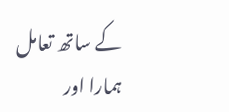کے ساتھ تعامل ہمارا اور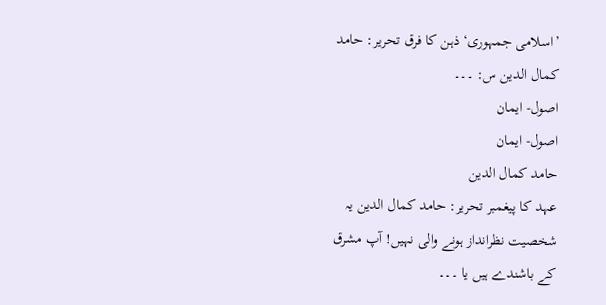’اسلامی جمہوری‘ ذہن کا فرق تحریر: حامد کمال الدین س: ۔۔۔
اصول- ايمان
اصول- ايمان
حامد كمال الدين
عہد کا پیغمبر تحریر: حامد کمال الدین یہ شخصیت نظرانداز ہونے والی نہیں! آپ مشرق کے باشندے ہیں یا ۔۔۔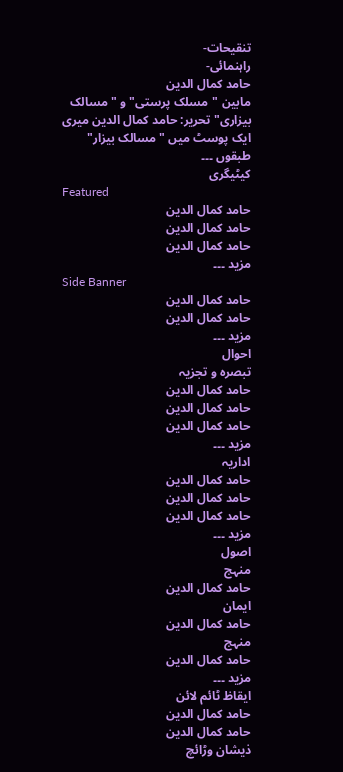تنقیحات-
راہنمائى-
حامد كمال الدين
مابین "مسلک پرستی" و "مسالک بیزاری" تحریر: حامد کمال الدین میری ایک پوسٹ میں "مسالک بیزار" طبقوں ۔۔۔
کیٹیگری
Featured
حامد كمال الدين
حامد كمال الدين
حامد كمال الدين
مزيد ۔۔۔
Side Banner
حامد كمال الدين
حامد كمال الدين
مزيد ۔۔۔
احوال
تبصرہ و تجزیہ
حامد كمال الدين
حامد كمال الدين
حامد كمال الدين
مزيد ۔۔۔
اداریہ
حامد كمال الدين
حامد كمال الدين
حامد كمال الدين
مزيد ۔۔۔
اصول
منہج
حامد كمال الدين
ايمان
حامد كمال الدين
منہج
حامد كمال الدين
مزيد ۔۔۔
ایقاظ ٹائم لائن
حامد كمال الدين
حامد كمال الدين
ذيشان وڑائچ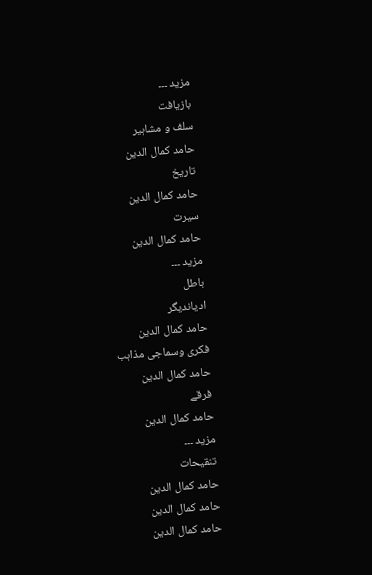مزيد ۔۔۔
بازيافت
سلف و مشاہير
حامد كمال الدين
تاريخ
حامد كمال الدين
سيرت
حامد كمال الدين
مزيد ۔۔۔
باطل
اديانديگر
حامد كمال الدين
فكرى وسماجى مذاہب
حامد كمال الدين
فرقے
حامد كمال الدين
مزيد ۔۔۔
تنقیحات
حامد كمال الدين
حامد كمال الدين
حامد كمال الدين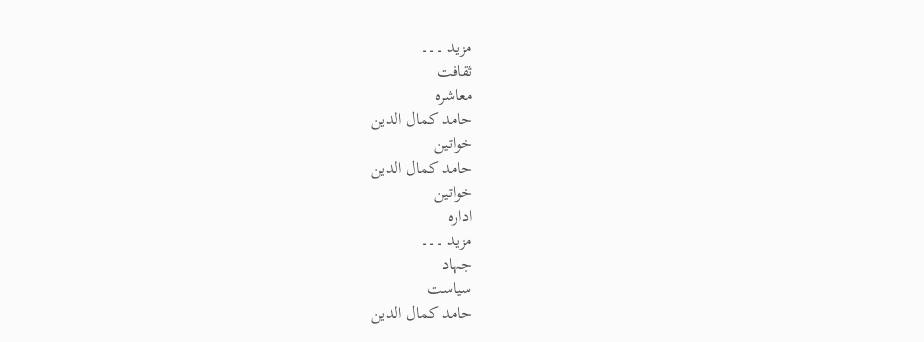مزيد ۔۔۔
ثقافت
معاشرہ
حامد كمال الدين
خواتين
حامد كمال الدين
خواتين
ادارہ
مزيد ۔۔۔
جہاد
سياست
حامد كمال الدين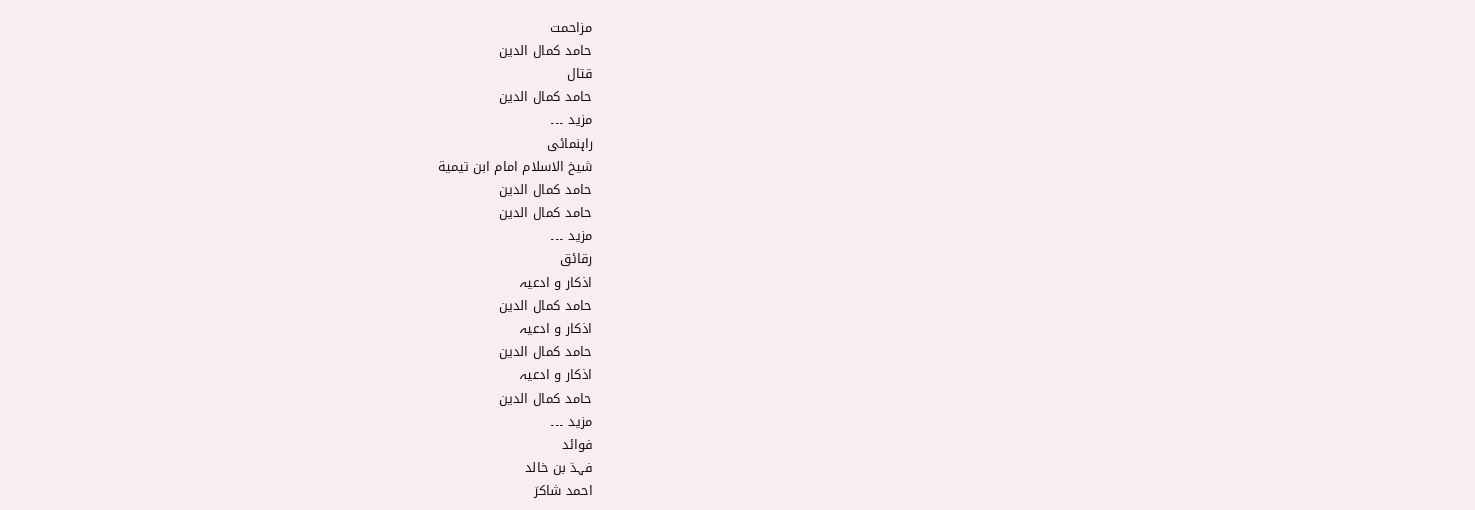مزاحمت
حامد كمال الدين
قتال
حامد كمال الدين
مزيد ۔۔۔
راہنمائى
شيخ الاسلام امام ابن تيمية
حامد كمال الدين
حامد كمال الدين
مزيد ۔۔۔
رقائق
اذكار و ادعيہ
حامد كمال الدين
اذكار و ادعيہ
حامد كمال الدين
اذكار و ادعيہ
حامد كمال الدين
مزيد ۔۔۔
فوائد
فہدؔ بن خالد
احمد شاکرؔ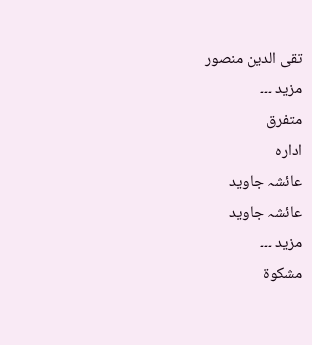تقی الدین منصور
مزيد ۔۔۔
متفرق
ادارہ
عائشہ جاوید
عائشہ جاوید
مزيد ۔۔۔
مشكوة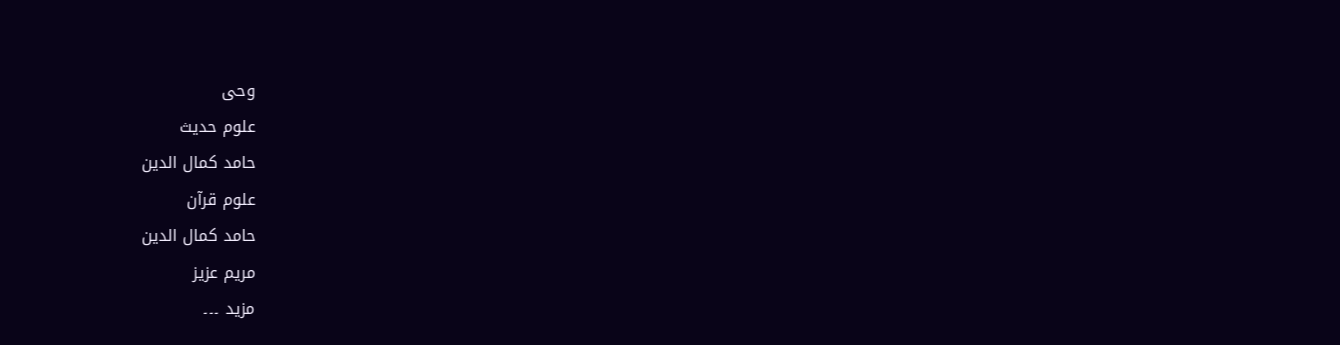وحى
علوم حديث
حامد كمال الدين
علوم قرآن
حامد كمال الدين
مریم عزیز
مزيد ۔۔۔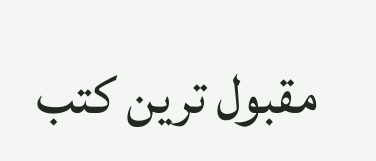مقبول ترین کتب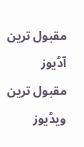مقبول ترین آڈيوز
مقبول ترین ويڈيوز